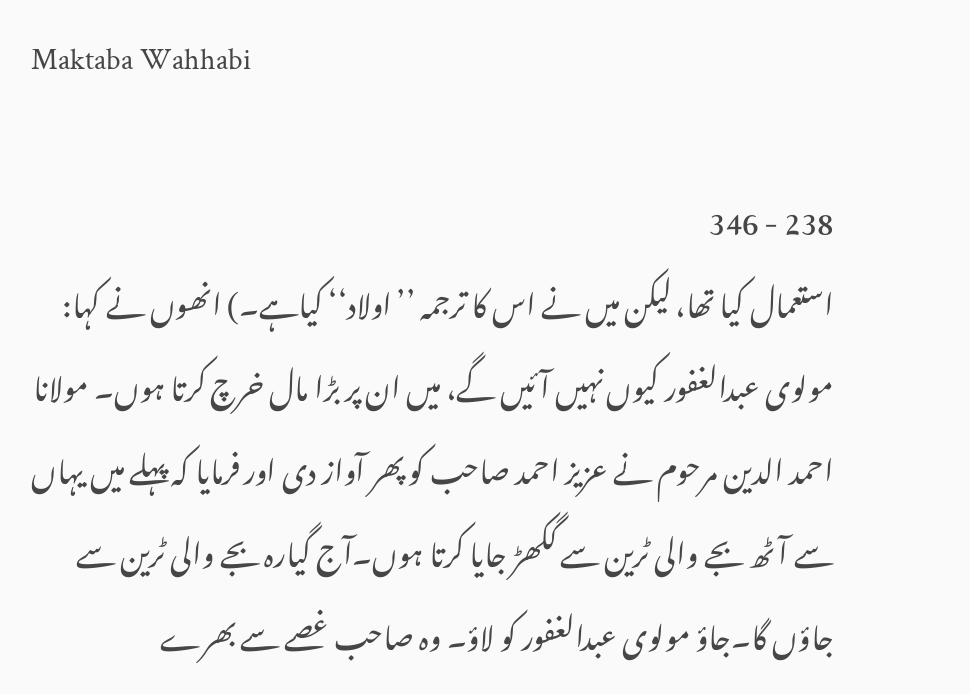Maktaba Wahhabi

238 - 346
استعمال کیا تھا، لیکن میں نے اس کا ترجمہ ’’اولاد‘‘ کیاہے۔) انھوں نے کہا: مولوی عبدالغفور کیوں نہیں آئیں گے، میں ان پر بڑا مال خرچ کرتا ہوں۔ مولانا احمد الدین مرحوم نے عزیز احمد صاحب کو پھر آواز دی اور فرمایا کہ پہلے میں یہاں سے آٹھ بجے والی ٹرین سے گکھڑ جایا کرتا ہوں۔آج گیارہ بجے والی ٹرین سے جاؤں گا۔جاؤ مولوی عبدالغفور کو لاؤ۔ وہ صاحب غصے سے بھرے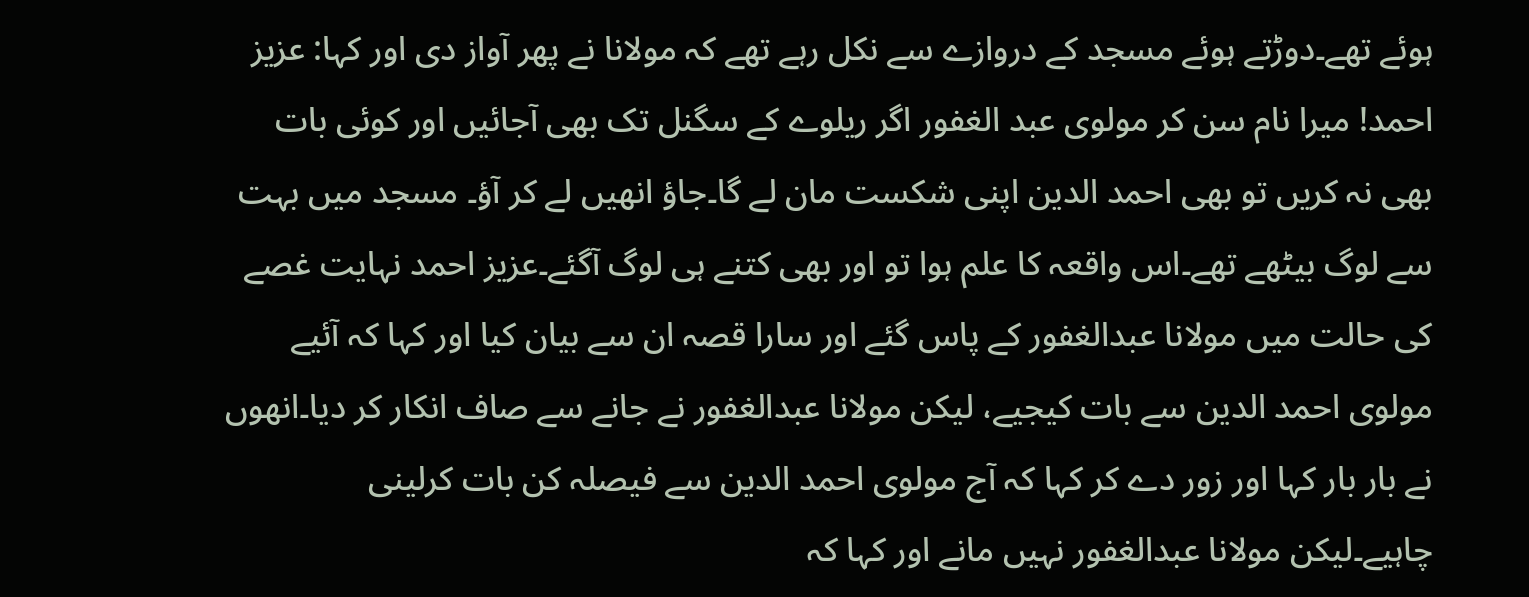ہوئے تھے۔دوڑتے ہوئے مسجد کے دروازے سے نکل رہے تھے کہ مولانا نے پھر آواز دی اور کہا: عزیز احمد! میرا نام سن کر مولوی عبد الغفور اگر ریلوے کے سگنل تک بھی آجائیں اور کوئی بات بھی نہ کریں تو بھی احمد الدین اپنی شکست مان لے گا۔جاؤ انھیں لے کر آؤ۔ مسجد میں بہت سے لوگ بیٹھے تھے۔اس واقعہ کا علم ہوا تو اور بھی کتنے ہی لوگ آگئے۔عزیز احمد نہایت غصے کی حالت میں مولانا عبدالغفور کے پاس گئے اور سارا قصہ ان سے بیان کیا اور کہا کہ آئیے مولوی احمد الدین سے بات کیجیے، لیکن مولانا عبدالغفور نے جانے سے صاف انکار کر دیا۔انھوں نے بار بار کہا اور زور دے کر کہا کہ آج مولوی احمد الدین سے فیصلہ کن بات کرلینی چاہیے۔لیکن مولانا عبدالغفور نہیں مانے اور کہا کہ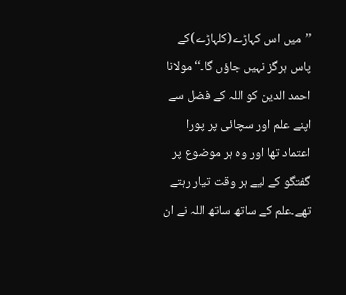’’میں اس کہاڑے(کلہاڑے)کے پاس ہرگز نہیں جاؤں گا۔‘‘ مولانا احمد الدین کو اللہ کے فضل سے اپنے علم اور سچائی پر پورا اعتماد تھا اور وہ ہر موضوع پر گفتگو کے لیے ہر وقت تیار رہتے تھے۔علم کے ساتھ ساتھ اللہ نے ان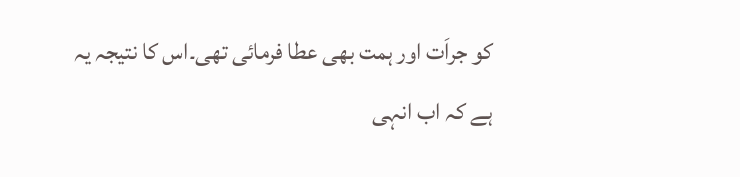کو جراَت اور ہمت بھی عطا فرمائی تھی۔اس کا نتیجہ یہ ہے کہ اب انہی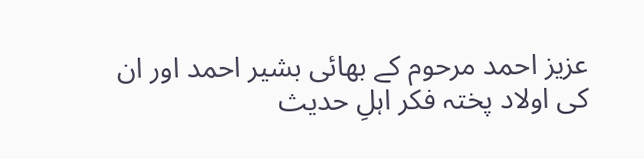عزیز احمد مرحوم کے بھائی بشیر احمد اور ان کی اولاد پختہ فکر اہلِ حدیث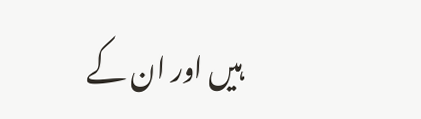ہیں اور ان کے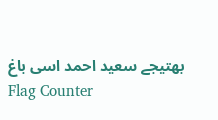بھتیجے سعید احمد اسی باغ
Flag Counter